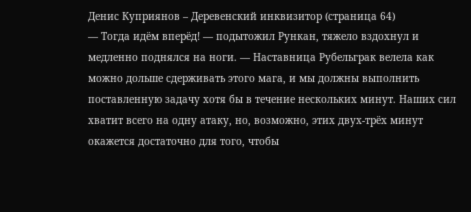Денис Куприянов – Деревенский инквизитор (страница 64)
— Тогда идём вперёд! — подытожил Рункан, тяжело вздохнул и медленно поднялся на ноги. — Наставница Рубельграк велела как можно дольше сдерживать этого мага, и мы должны выполнить поставленную задачу хотя бы в течение нескольких минут. Наших сил хватит всего на одну атаку, но, возможно, этих двух-трёх минут окажется достаточно для того, чтобы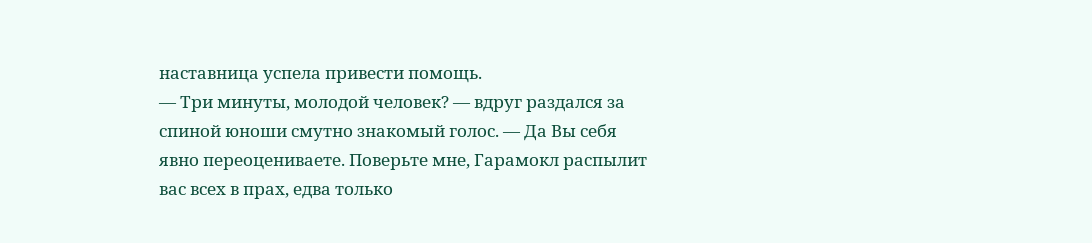наставница успела привести помощь.
— Три минуты, молодой человек? — вдруг раздался за спиной юноши смутно знакомый голос. — Да Вы себя явно переоцениваете. Поверьте мне, Гарамокл распылит вас всех в прах, едва только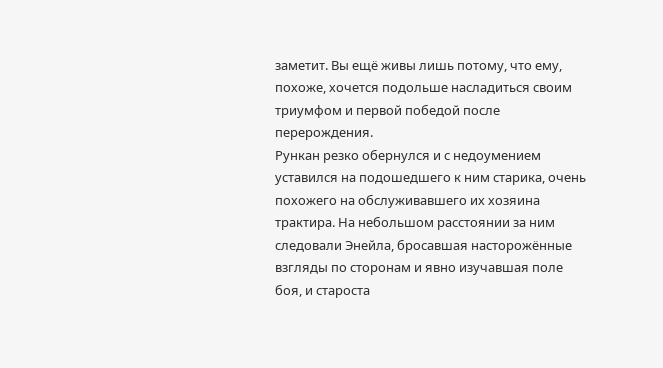заметит. Вы ещё живы лишь потому, что ему, похоже, хочется подольше насладиться своим триумфом и первой победой после перерождения.
Рункан резко обернулся и с недоумением уставился на подошедшего к ним старика, очень похожего на обслуживавшего их хозяина трактира. На небольшом расстоянии за ним следовали Энейла, бросавшая насторожённые взгляды по сторонам и явно изучавшая поле боя, и староста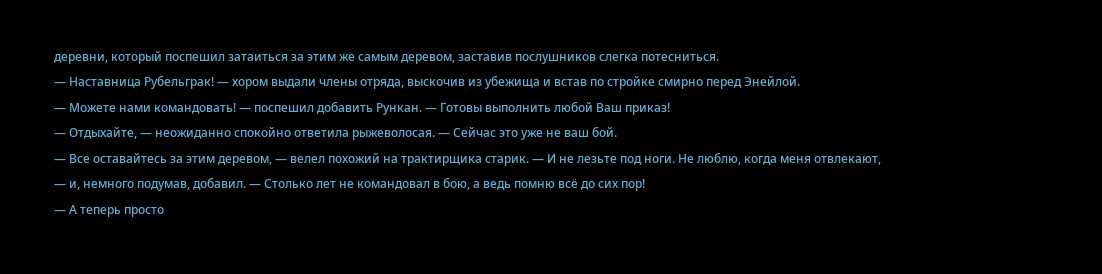деревни, который поспешил затаиться за этим же самым деревом, заставив послушников слегка потесниться.
— Наставница Рубельграк! — хором выдали члены отряда, выскочив из убежища и встав по стройке смирно перед Энейлой.
— Можете нами командовать! — поспешил добавить Рункан. — Готовы выполнить любой Ваш приказ!
— Отдыхайте, — неожиданно спокойно ответила рыжеволосая. — Сейчас это уже не ваш бой.
— Все оставайтесь за этим деревом, — велел похожий на трактирщика старик. — И не лезьте под ноги. Не люблю, когда меня отвлекают, — и, немного подумав, добавил. — Столько лет не командовал в бою, а ведь помню всё до сих пор!
— А теперь просто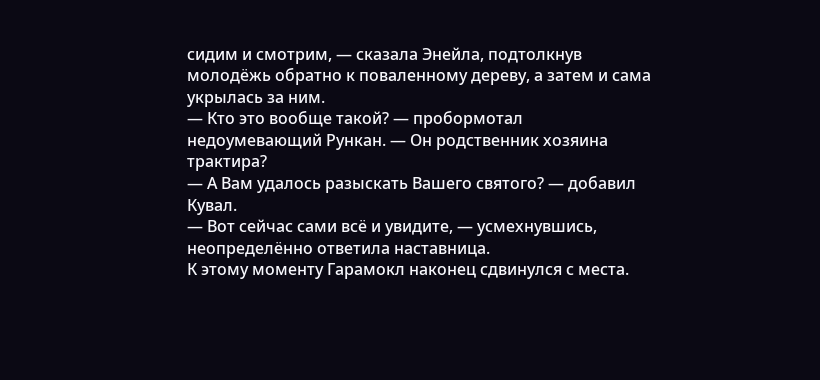сидим и смотрим, — сказала Энейла, подтолкнув молодёжь обратно к поваленному дереву, а затем и сама укрылась за ним.
— Кто это вообще такой? — пробормотал недоумевающий Рункан. — Он родственник хозяина трактира?
— А Вам удалось разыскать Вашего святого? — добавил Кувал.
— Вот сейчас сами всё и увидите, — усмехнувшись, неопределённо ответила наставница.
К этому моменту Гарамокл наконец сдвинулся с места.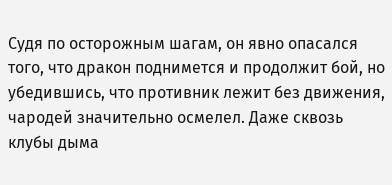Судя по осторожным шагам, он явно опасался того, что дракон поднимется и продолжит бой, но убедившись, что противник лежит без движения, чародей значительно осмелел. Даже сквозь клубы дыма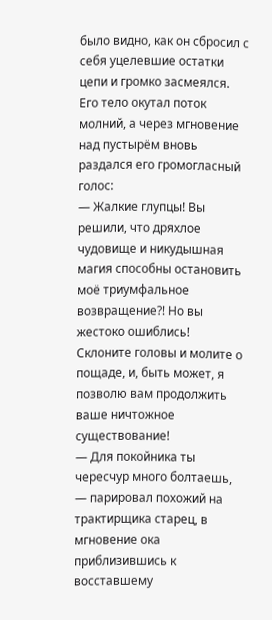было видно, как он сбросил с себя уцелевшие остатки цепи и громко засмеялся. Его тело окутал поток молний, а через мгновение над пустырём вновь раздался его громогласный голос:
— Жалкие глупцы! Вы решили, что дряхлое чудовище и никудышная магия способны остановить моё триумфальное возвращение?! Но вы жестоко ошиблись! Склоните головы и молите о пощаде, и, быть может, я позволю вам продолжить ваше ничтожное существование!
— Для покойника ты чересчур много болтаешь, — парировал похожий на трактирщика старец, в мгновение ока приблизившись к восставшему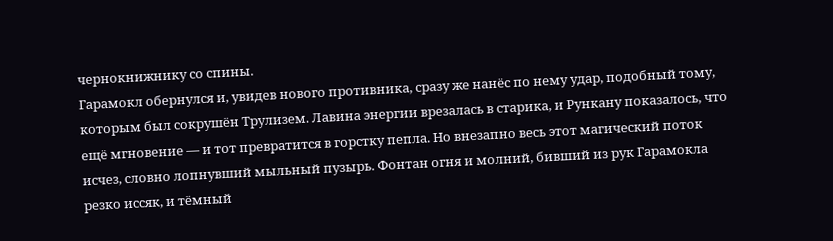чернокнижнику со спины.
Гарамокл обернулся и, увидев нового противника, сразу же нанёс по нему удар, подобный тому, которым был сокрушён Трулизем. Лавина энергии врезалась в старика, и Рункану показалось, что ещё мгновение — и тот превратится в горстку пепла. Но внезапно весь этот магический поток исчез, словно лопнувший мыльный пузырь. Фонтан огня и молний, бивший из рук Гарамокла резко иссяк, и тёмный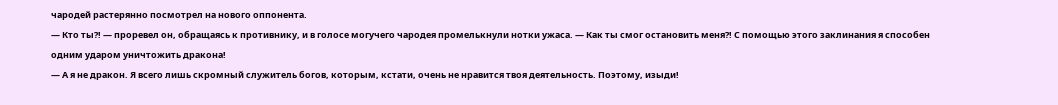чародей растерянно посмотрел на нового оппонента.
— Кто ты?! — проревел он, обращаясь к противнику, и в голосе могучего чародея промелькнули нотки ужаса. — Как ты смог остановить меня?! С помощью этого заклинания я способен одним ударом уничтожить дракона!
— А я не дракон. Я всего лишь скромный служитель богов, которым, кстати, очень не нравится твоя деятельность. Поэтому, изыди!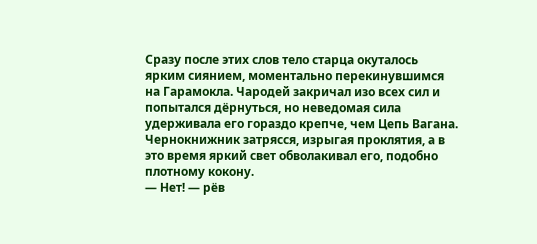Сразу после этих слов тело старца окуталось ярким сиянием, моментально перекинувшимся на Гарамокла. Чародей закричал изо всех сил и попытался дёрнуться, но неведомая сила удерживала его гораздо крепче, чем Цепь Вагана. Чернокнижник затрясся, изрыгая проклятия, а в это время яркий свет обволакивал его, подобно плотному кокону.
— Нет! — рёв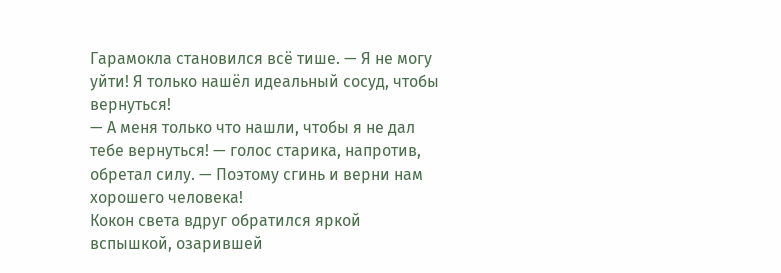Гарамокла становился всё тише. — Я не могу уйти! Я только нашёл идеальный сосуд, чтобы вернуться!
— А меня только что нашли, чтобы я не дал тебе вернуться! — голос старика, напротив, обретал силу. — Поэтому сгинь и верни нам хорошего человека!
Кокон света вдруг обратился яркой вспышкой, озарившей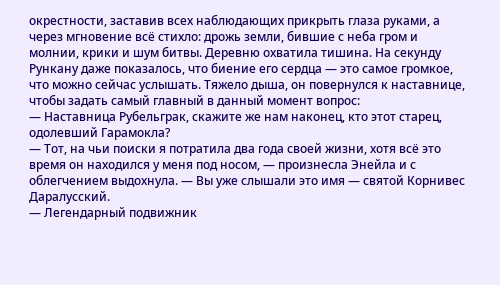окрестности, заставив всех наблюдающих прикрыть глаза руками, а через мгновение всё стихло: дрожь земли, бившие с неба гром и молнии, крики и шум битвы. Деревню охватила тишина. На секунду Рункану даже показалось, что биение его сердца — это самое громкое, что можно сейчас услышать. Тяжело дыша, он повернулся к наставнице, чтобы задать самый главный в данный момент вопрос:
— Наставница Рубельграк, скажите же нам наконец, кто этот старец, одолевший Гарамокла?
— Тот, на чьи поиски я потратила два года своей жизни, хотя всё это время он находился у меня под носом, — произнесла Энейла и с облегчением выдохнула. — Вы уже слышали это имя — святой Корнивес Даралусский.
— Легендарный подвижник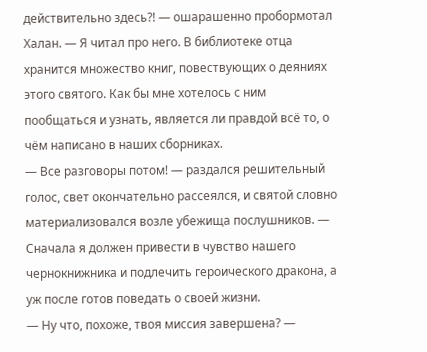действительно здесь?! — ошарашенно пробормотал Халан. — Я читал про него. В библиотеке отца хранится множество книг, повествующих о деяниях этого святого. Как бы мне хотелось с ним пообщаться и узнать, является ли правдой всё то, о чём написано в наших сборниках.
— Все разговоры потом! — раздался решительный голос, свет окончательно рассеялся, и святой словно материализовался возле убежища послушников. — Сначала я должен привести в чувство нашего чернокнижника и подлечить героического дракона, а уж после готов поведать о своей жизни.
— Ну что, похоже, твоя миссия завершена? —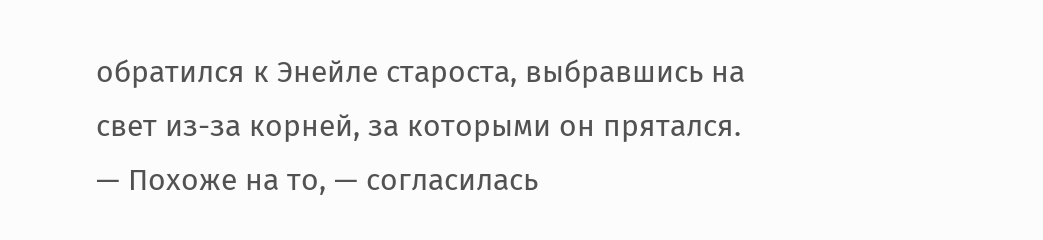обратился к Энейле староста, выбравшись на свет из-за корней, за которыми он прятался.
— Похоже на то, — согласилась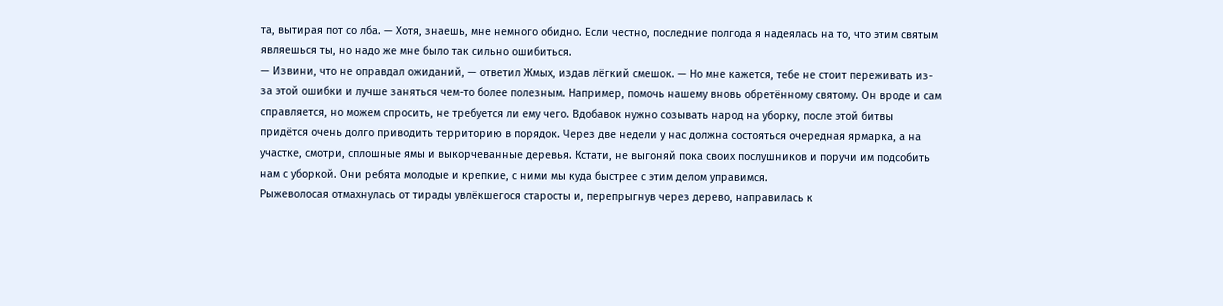та, вытирая пот со лба. — Хотя, знаешь, мне немного обидно. Если честно, последние полгода я надеялась на то, что этим святым являешься ты, но надо же мне было так сильно ошибиться.
— Извини, что не оправдал ожиданий, — ответил Жмых, издав лёгкий смешок. — Но мне кажется, тебе не стоит переживать из-за этой ошибки и лучше заняться чем-то более полезным. Например, помочь нашему вновь обретённому святому. Он вроде и сам справляется, но можем спросить, не требуется ли ему чего. Вдобавок нужно созывать народ на уборку, после этой битвы придётся очень долго приводить территорию в порядок. Через две недели у нас должна состояться очередная ярмарка, а на участке, смотри, сплошные ямы и выкорчеванные деревья. Кстати, не выгоняй пока своих послушников и поручи им подсобить нам с уборкой. Они ребята молодые и крепкие, с ними мы куда быстрее с этим делом управимся.
Рыжеволосая отмахнулась от тирады увлёкшегося старосты и, перепрыгнув через дерево, направилась к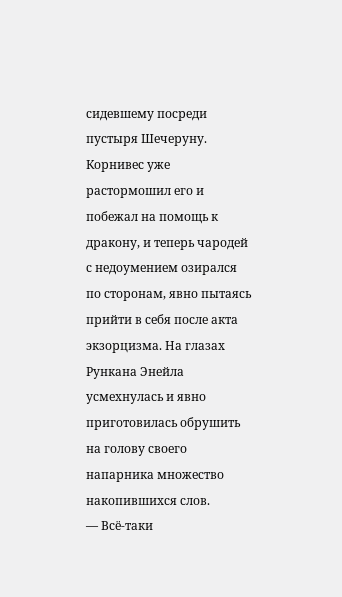сидевшему посреди пустыря Шечеруну. Корнивес уже растормошил его и побежал на помощь к дракону, и теперь чародей с недоумением озирался по сторонам, явно пытаясь прийти в себя после акта экзорцизма. На глазах Рункана Энейла усмехнулась и явно приготовилась обрушить на голову своего напарника множество накопившихся слов.
— Всё-таки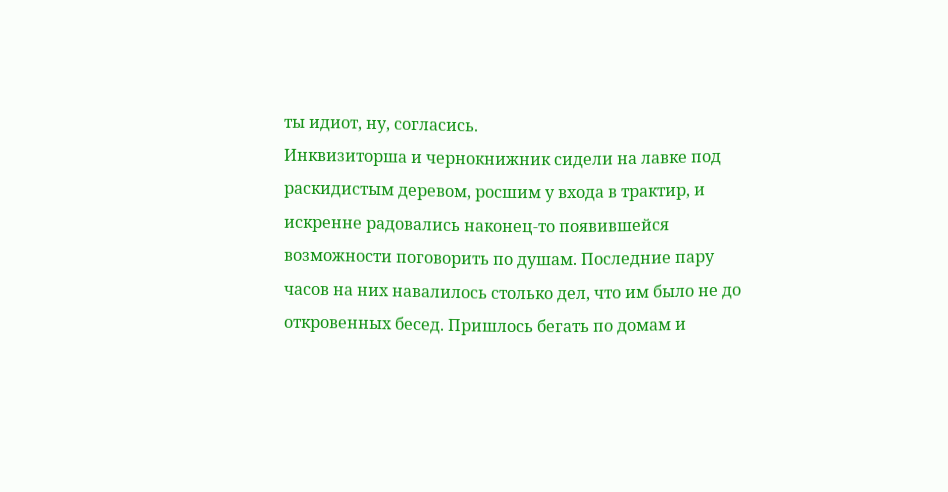ты идиот, ну, согласись.
Инквизиторша и чернокнижник сидели на лавке под раскидистым деревом, росшим у входа в трактир, и искренне радовались наконец-то появившейся возможности поговорить по душам. Последние пару часов на них навалилось столько дел, что им было не до откровенных бесед. Пришлось бегать по домам и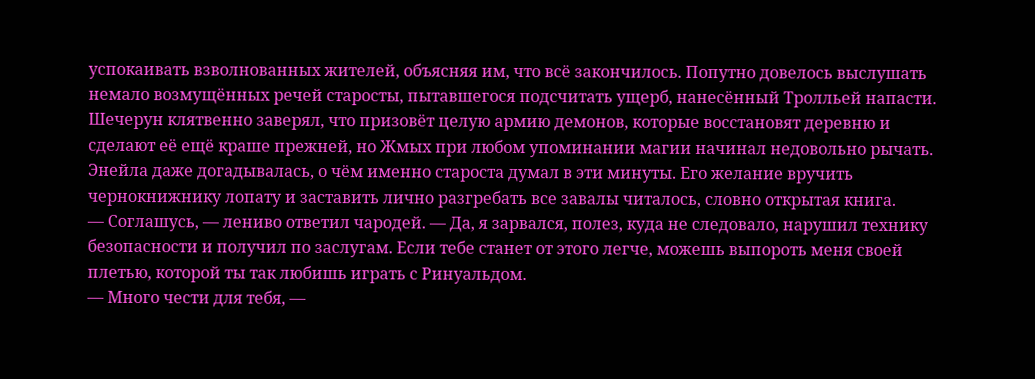успокаивать взволнованных жителей, объясняя им, что всё закончилось. Попутно довелось выслушать немало возмущённых речей старосты, пытавшегося подсчитать ущерб, нанесённый Тролльей напасти. Шечерун клятвенно заверял, что призовёт целую армию демонов, которые восстановят деревню и сделают её ещё краше прежней, но Жмых при любом упоминании магии начинал недовольно рычать. Энейла даже догадывалась, о чём именно староста думал в эти минуты. Его желание вручить чернокнижнику лопату и заставить лично разгребать все завалы читалось, словно открытая книга.
— Соглашусь, — лениво ответил чародей. — Да, я зарвался, полез, куда не следовало, нарушил технику безопасности и получил по заслугам. Если тебе станет от этого легче, можешь выпороть меня своей плетью, которой ты так любишь играть с Ринуальдом.
— Много чести для тебя, —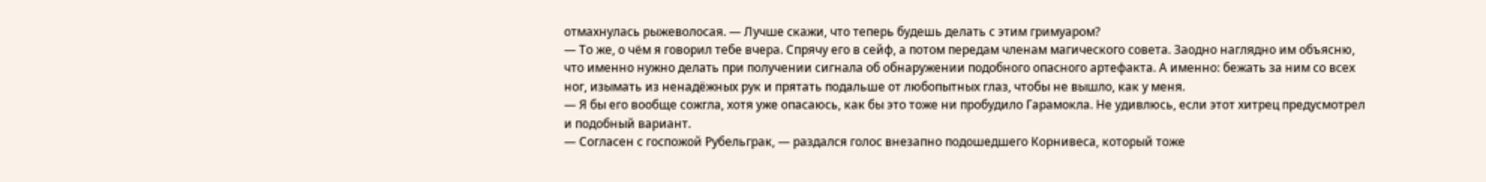отмахнулась рыжеволосая. — Лучше скажи, что теперь будешь делать с этим гримуаром?
— То же, о чём я говорил тебе вчера. Спрячу его в сейф, а потом передам членам магического совета. Заодно наглядно им объясню, что именно нужно делать при получении сигнала об обнаружении подобного опасного артефакта. А именно: бежать за ним со всех ног, изымать из ненадёжных рук и прятать подальше от любопытных глаз, чтобы не вышло, как у меня.
— Я бы его вообще сожгла, хотя уже опасаюсь, как бы это тоже ни пробудило Гарамокла. Не удивлюсь, если этот хитрец предусмотрел и подобный вариант.
— Согласен с госпожой Рубельграк, — раздался голос внезапно подошедшего Корнивеса, который тоже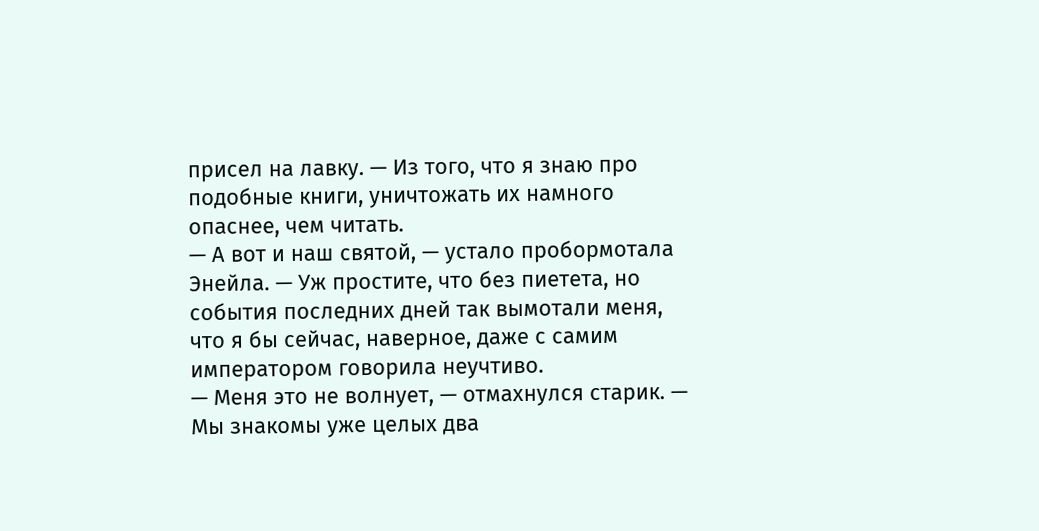присел на лавку. — Из того, что я знаю про подобные книги, уничтожать их намного опаснее, чем читать.
— А вот и наш святой, — устало пробормотала Энейла. — Уж простите, что без пиетета, но события последних дней так вымотали меня, что я бы сейчас, наверное, даже с самим императором говорила неучтиво.
— Меня это не волнует, — отмахнулся старик. — Мы знакомы уже целых два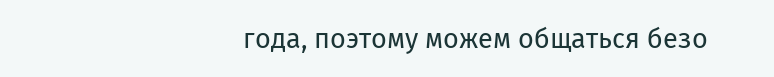года, поэтому можем общаться безо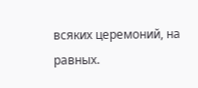всяких церемоний, на равных.